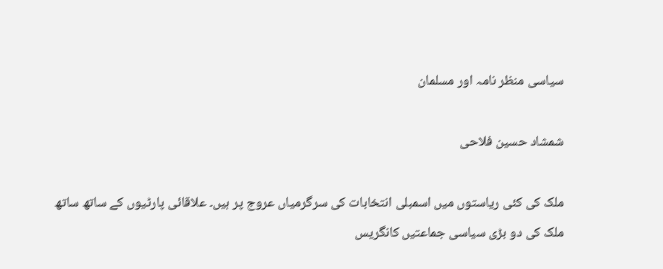سیاسی منظر نامہ اور مسلمان

شمشاد حسین فلاحی

ملک کی کئی ریاستوں میں اسمبلی انتخابات کی سرگرمیاں عروج پر ہیں۔ علاقائی پارٹیوں کے ساتھ ساتھ ملک کی دو بڑی سیاسی جماعتیں کانگریس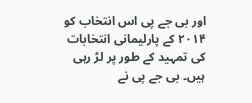اور بی جے پی اس انتخاب کو ۲۰۱۴ کے پارلیمانی انتخابات کی تمہید کے طور پر لڑ رہی ہیں۔ بی جے پی نے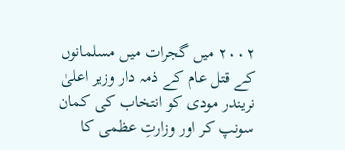۲۰۰۲ میں گجرات میں مسلمانوں کے قتل عام کے ذمہ دار وزیر اعلیٰ نریندر مودی کو انتخاب کی کمان سونپ کر اور وزارتِ عظمی کا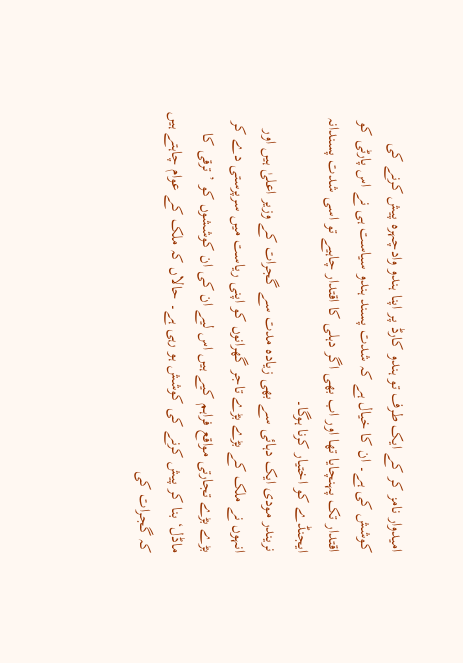امیدوار نامز کر کے ایک طرف تو ہندو کارڈ پر اپنا ہندو وادچہرہ پیش کرنے کی کوشش کی ہے۔ ان کا خیال ہے کہ شدت پسند ہندو سیاست ہی نے اس پارٹی کو اقتدار تک پہنچایا تھا اور اب بھی اگر دہلی کا اقتدار چاہیے تو اسی شدت پسندانہ ایجنڈے کو اختیار کرنا ہوگا۔
نریندر مودی ایک دہائی سے بھی زیادہ مدت سے گجرات کے وزیر اعلیٰ ہیں اور انہوں نے ملک کے بڑے بڑے تاجر گھرانوں کو اپنی ریاست میں سرپرستی دے کر بڑے بڑے تجارتی مواقع فراہم کیے ہیں اس لیے ان کی ان کوششوں کو ’ترقی کا ماڈل‘ بنا کر پیش کرنے کی کوشش ہو رہی ہے۔ حالاں کہ ملک کے عوام چاہتے ہیں کہ گجرات کی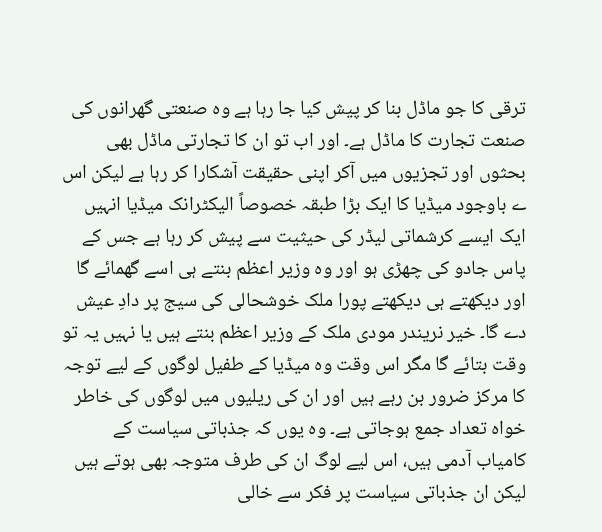ترقی کا جو ماڈل بنا کر پیش کیا جا رہا ہے وہ صنعتی گھرانوں کی صنعت تجارت کا ماڈل ہے۔ اور اب تو ان کا تجارتی ماڈل بھی بحثوں اور تجزیوں میں آکر اپنی حقیقت آشکارا کر رہا ہے لیکن اس ے باوجود میڈیا کا ایک بڑا طبقہ خصوصاً الیکٹرانک میڈیا انہیں ایک ایسے کرشماتی لیڈر کی حیثیت سے پیش کر رہا ہے جس کے پاس جادو کی چھڑی ہو اور وہ وزیر اعظم بنتے ہی اسے گھمائے گا اور دیکھتے ہی دیکھتے پورا ملک خوشحالی کی سیج پر دادِ عیش دے گا۔ خیر نریندر مودی ملک کے وزیر اعظم بنتے ہیں یا نہیں یہ تو وقت بتائے گا مگر اس وقت وہ میڈیا کے طفیل لوگوں کے لیے توجہ کا مرکز ضرور بن رہے ہیں اور ان کی ریلیوں میں لوگوں کی خاطر خواہ تعداد جمع ہوجاتی ہے۔ وہ یوں کہ جذباتی سیاست کے کامیاب آدمی ہیں، اس لیے لوگ ان کی طرف متوجہ بھی ہوتے ہیں لیکن ان جذباتی سیاست پر فکر سے خالی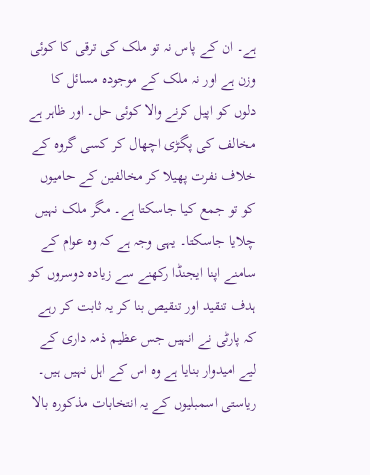ہے۔ ان کے پاس نہ تو ملک کی ترقی کا کوئی وزن ہے اور نہ ملک کے موجودہ مسائل کا دلوں کو اپیل کرنے والا کوئی حل۔ اور ظاہر ہے مخالف کی پگڑی اچھال کر کسی گروہ کے خلاف نفرت پھیلا کر مخالفین کے حامیوں کو تو جمع کیا جاسکتا ہے۔ مگر ملک نہیں چلایا جاسکتا۔ یہی وجہ ہے کہ وہ عوام کے سامنے اپنا ایجنڈا رکھنے سے زیادہ دوسروں کو ہدف تنقید اور تنقیص بنا کر یہ ثابت کر رہے کہ پارٹی نے انہیں جس عظیم ذمہ داری کے لیے امیدوار بنایا ہے وہ اس کے اہل نہیں ہیں۔
ریاستی اسمبلیوں کے یہ انتخابات مذکورہ بالا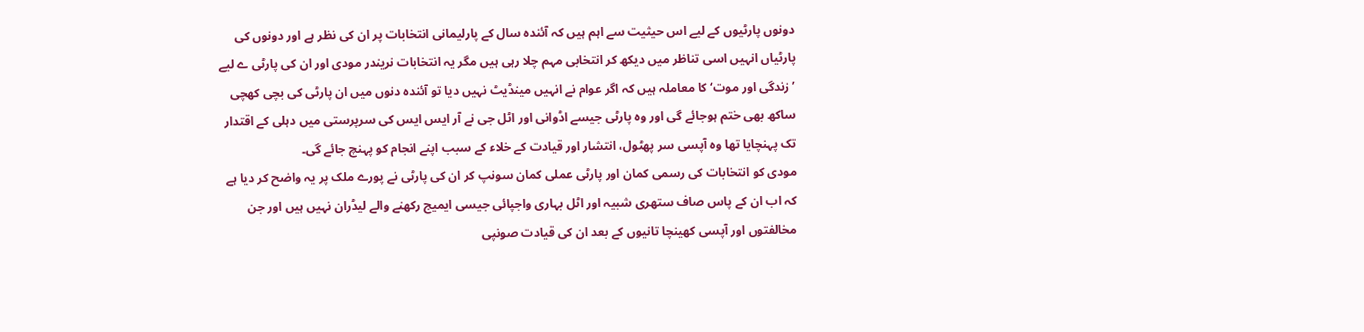دونوں پارٹیوں کے لیے اس حیثیت سے اہم ہیں کہ آئندہ سال کے پارلیمانی انتخابات پر ان کی نظر ہے اور دونوں کی پارٹیاں انہیں اسی تناظر میں دیکھ کر انتخابی مہم چلا رہی ہیں مگر یہ انتخابات نریندر مودی اور ان کی پارٹی ے لیے ’زندگی اور موت‘ کا معاملہ ہیں کہ اگر عوام نے انہیں مینڈیٹ نہیں دیا تو آئندہ دنوں میں ان پارٹی کی بچی کھچی ساکھ بھی ختم ہوجائے گی اور وہ پارٹی جیسے اڈوانی اور اٹل جی نے آر ایس ایس کی سرپرستی میں دہلی کے اقتدار تک پہنچایا تھا وہ آپسی سر پھٹول، انتشار اور قیادت کے خلاء کے سبب اپنے انجام کو پہنچ جائے گی۔
مودی کو انتخابات کی رسمی کمان اور پارٹی عملی کمان سونپ کر ان کی پارٹی نے پورے ملک پر یہ واضح کر دیا ہے کہ اب ان کے پاس صاف ستھری شبیہ اور اٹل بہاری واجپائی جیسی ایمیج رکھنے والے لیڈران نہیں ہیں اور جن مخالفتوں اور آپسی کھینچا تانیوں کے بعد ان کی قیادت صونپی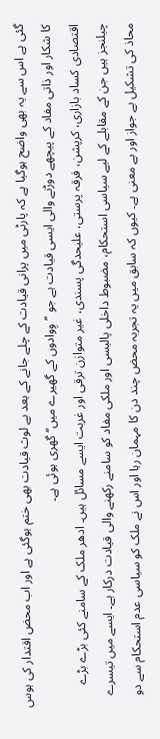گئی ہے اس سے یہ بھی واضح ہوگیا ہے کہ پارٹی میں پرانی قیادت کے چلے جانے کے بعد بے لوث قیادت بھی ختم ہوگئی ہے اور اب محض اقتدار کی ہوس کا شکار اور ذاتی مفاد کے پیچھے دوڑنے والی ایسی قیادت ہے جو ’’وِوادوں کے گھیرے میں‘‘ گھری ہوئی ہے۔
اقتصادی کساد بازاری، کرپشن، فرقہ پرستی، علیحدگی پسندی، غیر متوازن ترقی اور غربت ایسے مسائل ہیں۔ ادھر ملک کے سامنے کئی بڑے بڑے چیلنجز ہیں جن کے مقابلے کے لیے سیاسی استحکام، مضبوط داخلی پالیسی اور ملکی مفاد کو سامنے رکھنے والی قیادت درکار ہے۔ ایسے میں تیسرے محاذ کی تشکیل بے جواز اور بے معنی ہے۔ کیوں کہ سابق میں یہ تجربہ محض چند دن کا مہمان رہا اور اس نے ملک کو سیاسی عدم استحکام سے دو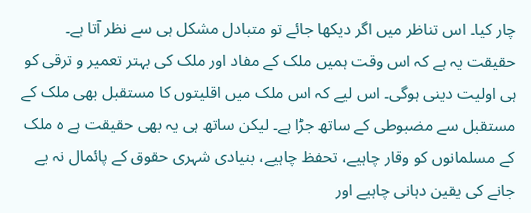چار کیا۔ اس تناظر میں اگر دیکھا جائے تو متبادل مشکل ہی سے نظر آتا ہے۔
حقیقت یہ ہے کہ اس وقت ہمیں ملک کے مفاد اور ملک کی بہتر تعمیر و ترقی کو ہی اولیت دینی ہوگی۔ اس لیے کہ اس ملک میں اقلیتوں کا مستقبل بھی ملک کے مستقبل سے مضبوطی کے ساتھ جڑا ہے۔ لیکن ساتھ ہی یہ بھی حقیقت ہے ہ ملک کے مسلمانوں کو وقار چاہیے، تحفظ چاہیے، بنیادی شہری حقوق کے پائمال نہ یے جانے کی یقین دہانی چاہیے اور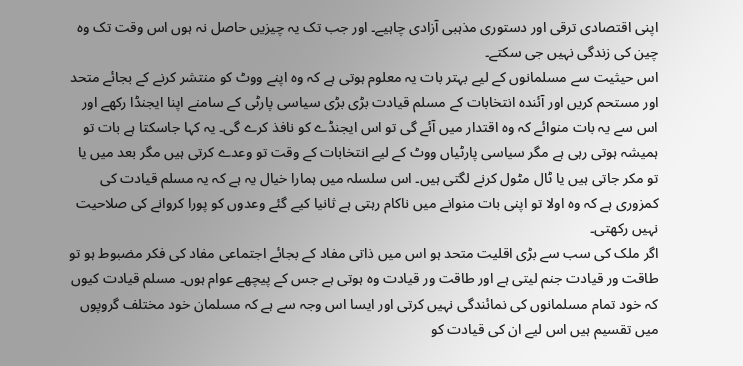اپنی اقتصادی ترقی اور دستوری مذہبی آزادی چاہیے۔ اور جب تک یہ چیزیں حاصل نہ ہوں اس وقت تک وہ چین کی زندگی نہیں جی سکتے۔
اس حیثیت سے مسلمانوں کے لیے بہتر بات یہ معلوم ہوتی ہے کہ وہ اپنے ووٹ کو منتشر کرنے کے بجائے متحد اور مستحم کریں اور آئندہ انتخابات کے مسلم قیادت بڑی بڑی سیاسی پارٹی کے سامنے اپنا ایجنڈا رکھے اور اس سے یہ بات منوائے کہ وہ اقتدار میں آئے گی تو اس ایجنڈے کو نافذ کرے گی۔ یہ کہا جاسکتا ہے بات تو ہمیشہ ہوتی رہی ہے مگر سیاسی پارٹیاں ووٹ کے لیے انتخابات کے وقت تو وعدے کرتی ہیں مگر بعد میں یا تو مکر جاتی ہیں یا ٹال مٹول کرنے لگتی ہیں۔ اس سلسلہ میں ہمارا خیال یہ ہے کہ یہ مسلم قیادت کی کمزوری ہے کہ وہ اولا تو اپنی بات منوانے میں ناکام رہتی ہے ثانیا کیے گئے وعدوں کو پورا کروانے کی صلاحیت نہیں رکھتی۔
اگر ملک کی سب سے بڑی اقلیت متحد ہو اس میں ذاتی مفاد کے بجائے اجتماعی مفاد کی فکر مضبوط ہو تو طاقت ور قیادت جنم لیتی ہے اور طاقت ور قیادت وہ ہوتی ہے جس کے پیچھے عوام ہوں۔ مسلم قیادت کیوں کہ خود تمام مسلمانوں کی نمائندگی نہیں کرتی اور ایسا اس وجہ سے ہے کہ مسلمان خود مختلف گروپوں میں تقسیم ہیں اس لیے ان کی قیادت کو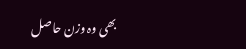بھی وہ وزن حاصل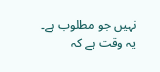نہیں جو مطلوب ہے۔
یہ وقت ہے کہ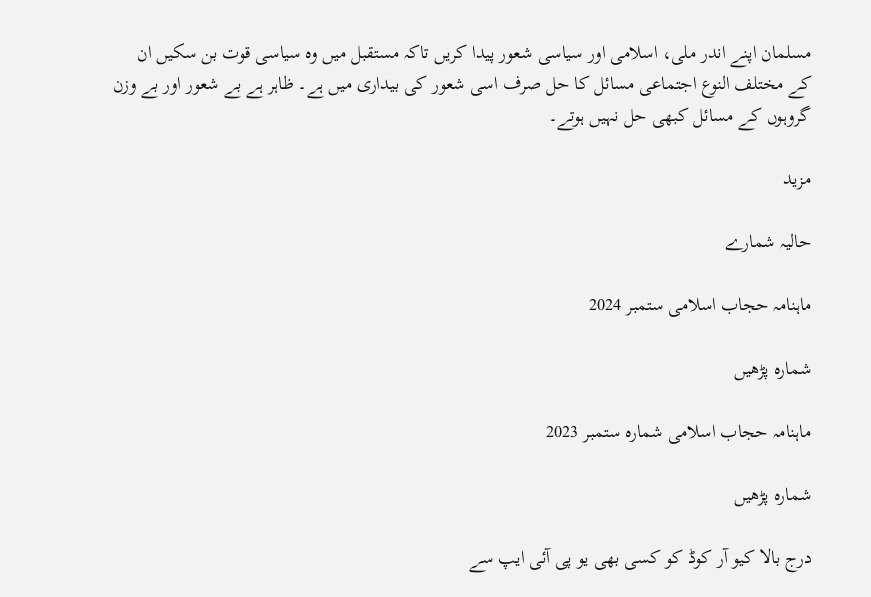مسلمان اپنے اندر ملی، اسلامی اور سیاسی شعور پیدا کریں تاکہ مستقبل میں وہ سیاسی قوت بن سکیں ان کے مختلف النوع اجتماعی مسائل کا حل صرف اسی شعور کی بیداری میں ہے۔ ظاہر ہے بے شعور اور بے وزن گروہوں کے مسائل کبھی حل نہیں ہوتے۔

مزید

حالیہ شمارے

ماہنامہ حجاب اسلامی ستمبر 2024

شمارہ پڑھیں

ماہنامہ حجاب اسلامی شمارہ ستمبر 2023

شمارہ پڑھیں

درج بالا کیو آر کوڈ کو کسی بھی یو پی آئی ایپ سے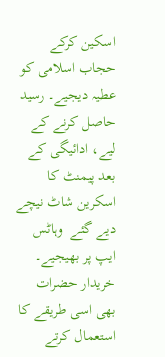اسکین کرکے حجاب اسلامی کو عطیہ دیجیے۔ رسید حاصل کرنے کے لیے، ادائیگی کے بعد پیمنٹ کا اسکرین شاٹ نیچے دیے گئے  وہاٹس ایپ پر بھیجیے۔ خریدار حضرات بھی اسی طریقے کا استعمال کرتے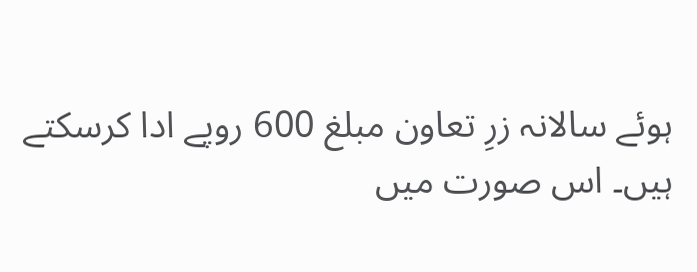ہوئے سالانہ زرِ تعاون مبلغ 600 روپے ادا کرسکتے ہیں۔ اس صورت میں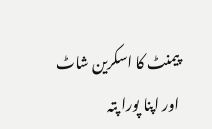پیمنٹ کا اسکرین شاٹ اور اپنا پورا پتہ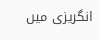انگریزی میں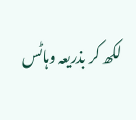لکھ کر بذریعہ وہاٹس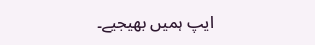ایپ ہمیں بھیجیے۔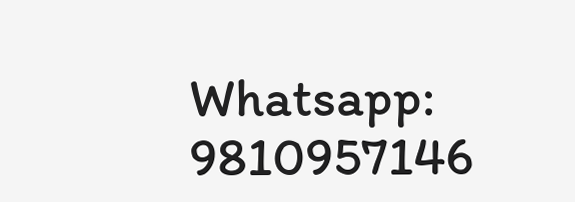Whatsapp: 9810957146